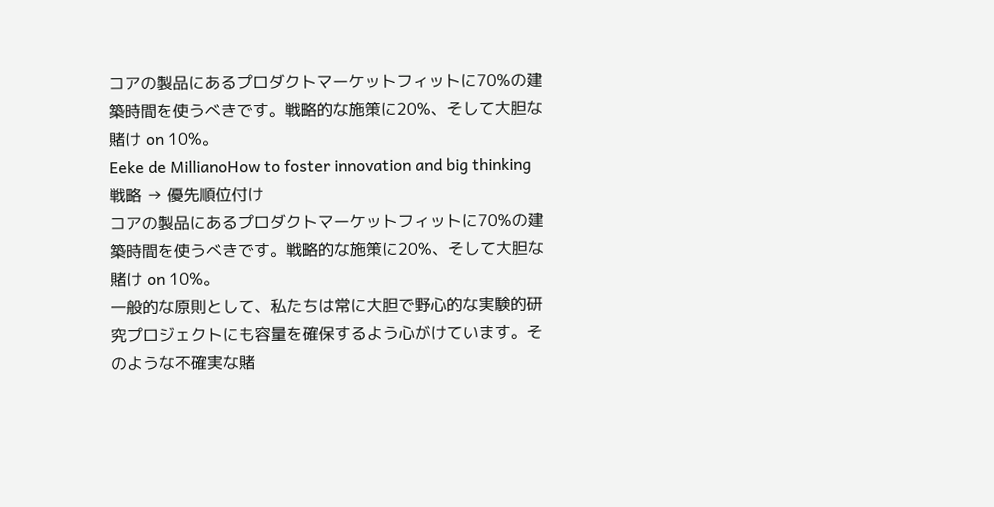コアの製品にあるプロダクトマーケットフィットに70%の建築時間を使うべきです。戦略的な施策に20%、そして大胆な賭け on 10%。
Eeke de MillianoHow to foster innovation and big thinking
戦略 → 優先順位付け
コアの製品にあるプロダクトマーケットフィットに70%の建築時間を使うべきです。戦略的な施策に20%、そして大胆な賭け on 10%。
一般的な原則として、私たちは常に大胆で野心的な実験的研究プロジェクトにも容量を確保するよう心がけています。そのような不確実な賭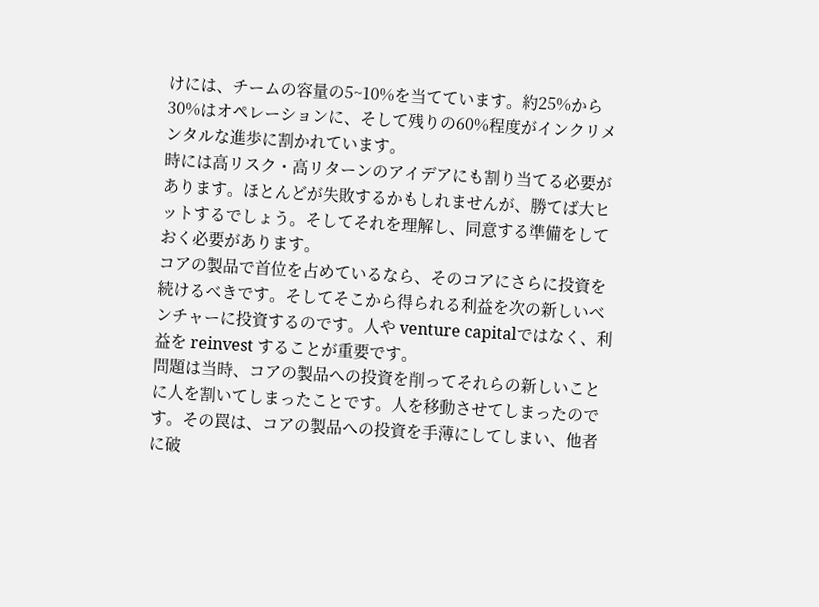けには、チームの容量の5~10%を当てています。約25%から30%はオペレーションに、そして残りの60%程度がインクリメンタルな進歩に割かれています。
時には高リスク・高リターンのアイデアにも割り当てる必要があります。ほとんどが失敗するかもしれませんが、勝てば大ヒットするでしょう。そしてそれを理解し、同意する準備をしておく必要があります。
コアの製品で首位を占めているなら、そのコアにさらに投資を続けるべきです。そしてそこから得られる利益を次の新しいベンチャーに投資するのです。人や venture capitalではなく、利益を reinvest することが重要です。
問題は当時、コアの製品への投資を削ってそれらの新しいことに人を割いてしまったことです。人を移動させてしまったのです。その罠は、コアの製品への投資を手薄にしてしまい、他者に破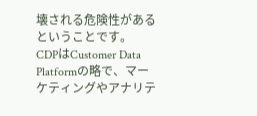壊される危険性があるということです。
CDPはCustomer Data Platformの略で、マーケティングやアナリテ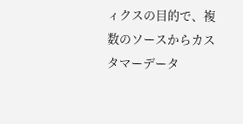ィクスの目的で、複数のソースからカスタマーデータ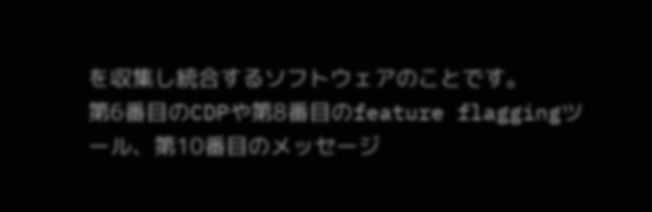を収集し統合するソフトウェアのことです。
第6番目のCDPや第8番目のfeature flaggingツール、第10番目のメッセージ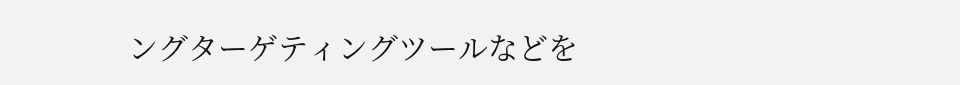ングターゲティングツールなどを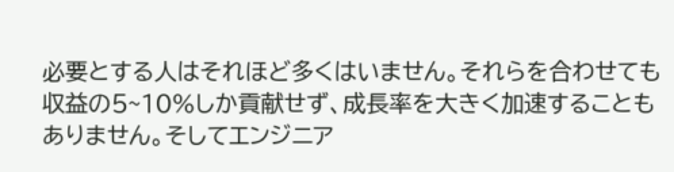必要とする人はそれほど多くはいません。それらを合わせても収益の5~10%しか貢献せず、成長率を大きく加速することもありません。そしてエンジニア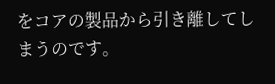をコアの製品から引き離してしまうのです。